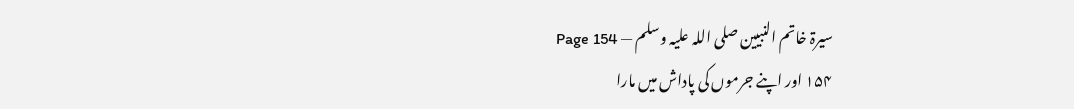سیرۃ خاتم النبیین صلی اللہ علیہ وسلم — Page 154
۱۵۴ اور اپنے جرموں کی پاداش میں مارا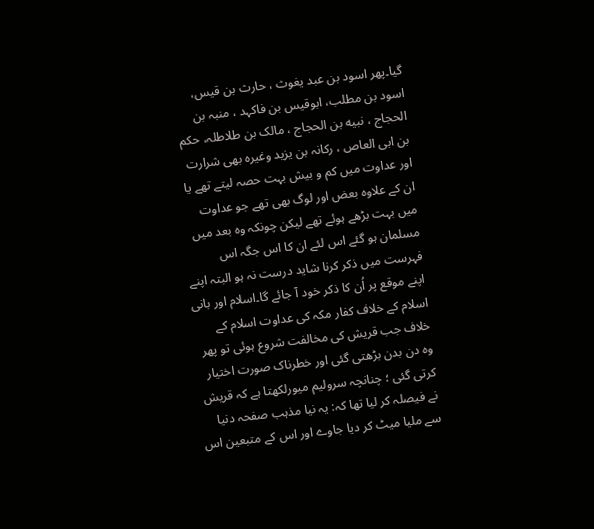گیا۔پھر اسود بن عبد یغوث ، حارث بن قیس، اسود بن مطلب، ابوقیس بن فاکہد ، منبہ بن الحجاج ، نبیه بن الحجاج ، مالک بن طلاطلہ، حکم بن ابی العاص ، رکانہ بن یزید وغیرہ بھی شرارت اور عداوت میں کم و بیش بہت حصہ لیتے تھے یا ان کے علاوہ بعض اور لوگ بھی تھے جو عداوت میں بہت بڑھے ہوئے تھے لیکن چونکہ وہ بعد میں مسلمان ہو گئے اس لئے ان کا اس جگہ اس فہرست میں ذکر کرنا شاید درست نہ ہو البتہ اپنے اپنے موقع پر اُن کا ذکر خود آ جائے گا۔اسلام اور بانی اسلام کے خلاف کفار مکہ کی عداوت اسلام کے خلاف جب قریش کی مخالفت شروع ہوئی تو پھر وہ دن بدن بڑھتی گئی اور خطرناک صورت اختیار کرتی گئی ؛ چنانچہ سرولیم میورلکھتا ہے کہ قریش نے فیصلہ کر لیا تھا کہ: یہ نیا مذہب صفحہ دنیا سے ملیا میٹ کر دیا جاوے اور اس کے متبعین اس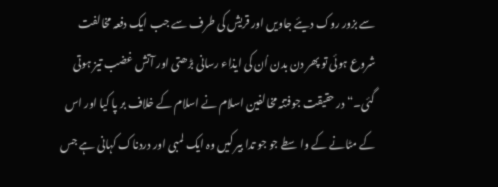سے بزور روک دیئے جاویں اور قریش کی طرف سے جب ایک دفعہ مخالفت شروع ہوئی تو پھر دن بدن اُن کی ایذاء رسانی بڑھتی اور آتش غضب تیز ہوتی گئی۔“ در حقیقت جوفتنہ مخالفین اسلام نے اسلام کے خلاف بر پا کیا اور اس کے مٹانے کے واسطے جو جو تدا بیر کیں وہ ایک لمبی اور دردناک کہانی ہے جس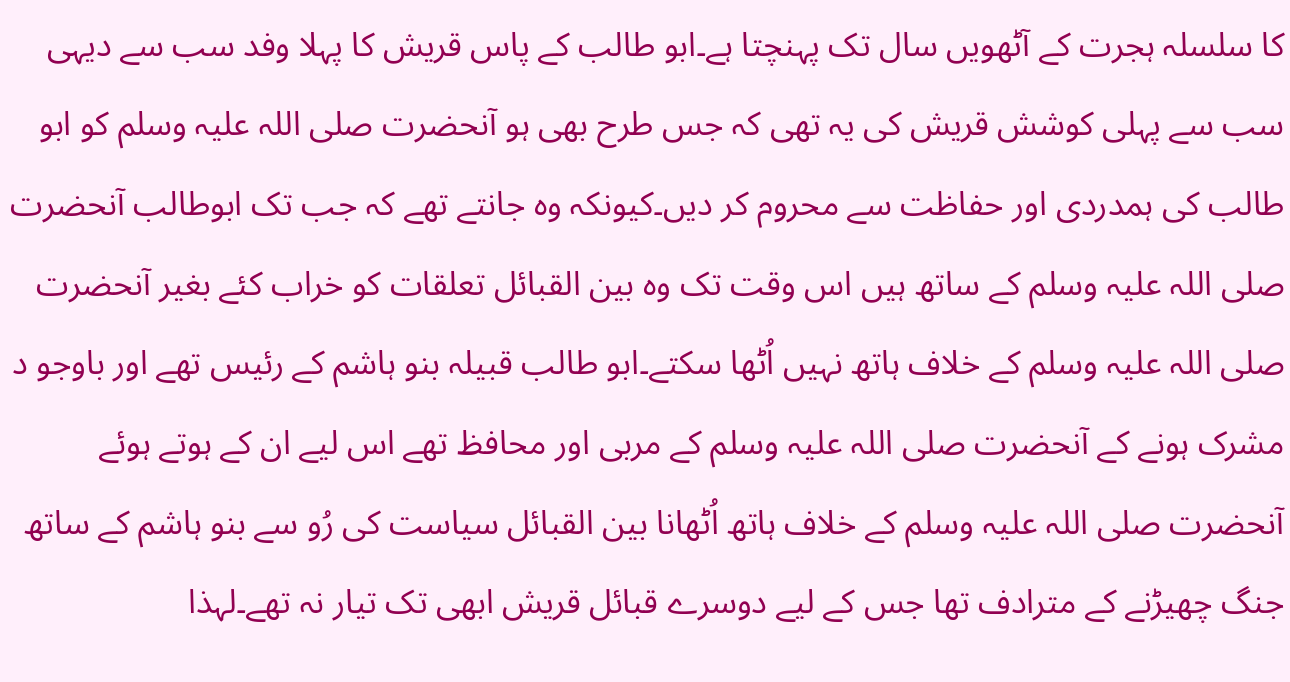کا سلسلہ ہجرت کے آٹھویں سال تک پہنچتا ہے۔ابو طالب کے پاس قریش کا پہلا وفد سب سے دیہی سب سے پہلی کوشش قریش کی یہ تھی کہ جس طرح بھی ہو آنحضرت صلی اللہ علیہ وسلم کو ابو طالب کی ہمدردی اور حفاظت سے محروم کر دیں۔کیونکہ وہ جانتے تھے کہ جب تک ابوطالب آنحضرت صلی اللہ علیہ وسلم کے ساتھ ہیں اس وقت تک وہ بین القبائل تعلقات کو خراب کئے بغیر آنحضرت صلی اللہ علیہ وسلم کے خلاف ہاتھ نہیں اُٹھا سکتے۔ابو طالب قبیلہ بنو ہاشم کے رئیس تھے اور باوجو د مشرک ہونے کے آنحضرت صلی اللہ علیہ وسلم کے مربی اور محافظ تھے اس لیے ان کے ہوتے ہوئے آنحضرت صلی اللہ علیہ وسلم کے خلاف ہاتھ اُٹھانا بین القبائل سیاست کی رُو سے بنو ہاشم کے ساتھ جنگ چھیڑنے کے مترادف تھا جس کے لیے دوسرے قبائل قریش ابھی تک تیار نہ تھے۔لہذا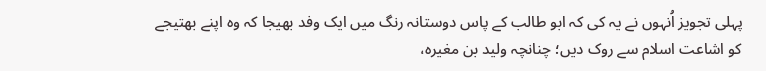پہلی تجویز اُنہوں نے یہ کی کہ ابو طالب کے پاس دوستانہ رنگ میں ایک وفد بھیجا کہ وہ اپنے بھتیجے کو اشاعت اسلام سے روک دیں؛ چنانچہ ولید بن مغیرہ،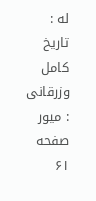له : تاریخ کامل وزرقانی : میور صفحه ۶۱